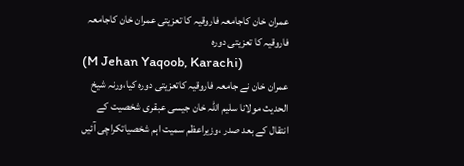عمران خان کاجامعہ فاروقیہ کا تعزیتی عمران خان کاجامعہ فاروقیہ کا تعزیتی دورہ
(M Jehan Yaqoob, Karachi)
عمران خان نے جامعہ فاروقیہ کاتعزیتی دورہ کیا،ورنہ شیخ الحدیث مولانا سلیم اللہ خان جیسی عبقری شخصیت کے انتقال کے بعد صدر ،وزیراعظم سمیت اہم شخصیاتکراچی آئیں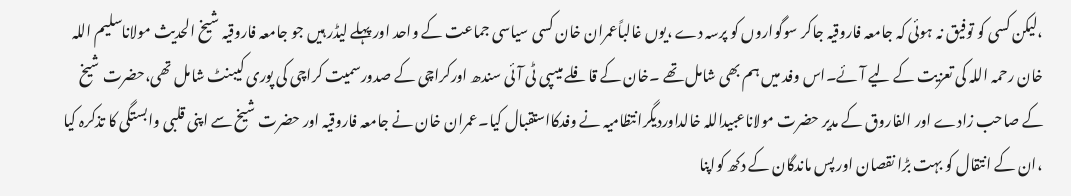،لیکن کسی کو توفیق نہ ہوئی کہ جامعہ فاروقیہ جاکر سوگواروں کو پرسہ دے ،یوں غالباًعمران خان کسی سیاسی جماعت کے واحد اور پہلے لیڈر ہیں جو جامعہ فاروقیہ شیخ الحدیث مولاناسلیم اللہ خان رحمہ اللہ کی تعزیت کے لیے آئے۔اس وفد میں ہم بھی شامل تھے ۔خان کے قافلے میںپی ٹی آئی سندھ اورکراچی کے صدورسمیت کراچی کی پوری کیبنٹ شامل تھی،حضرت شیخ کے صاحب زادے اور الفاروق کے مدیر حضرت مولاناعبیداللہ خالداوردیگرانتظامیہ نے وفدکااستقبال کیا۔عمران خان نے جامعہ فاروقیہ اور حضرت شیخ سے اپنی قلبی وابستگی کا تذکرہ کیا ،ان کے انتقال کو بہت بڑا نقصان اور پس ماندگان کے دکھ کواپنا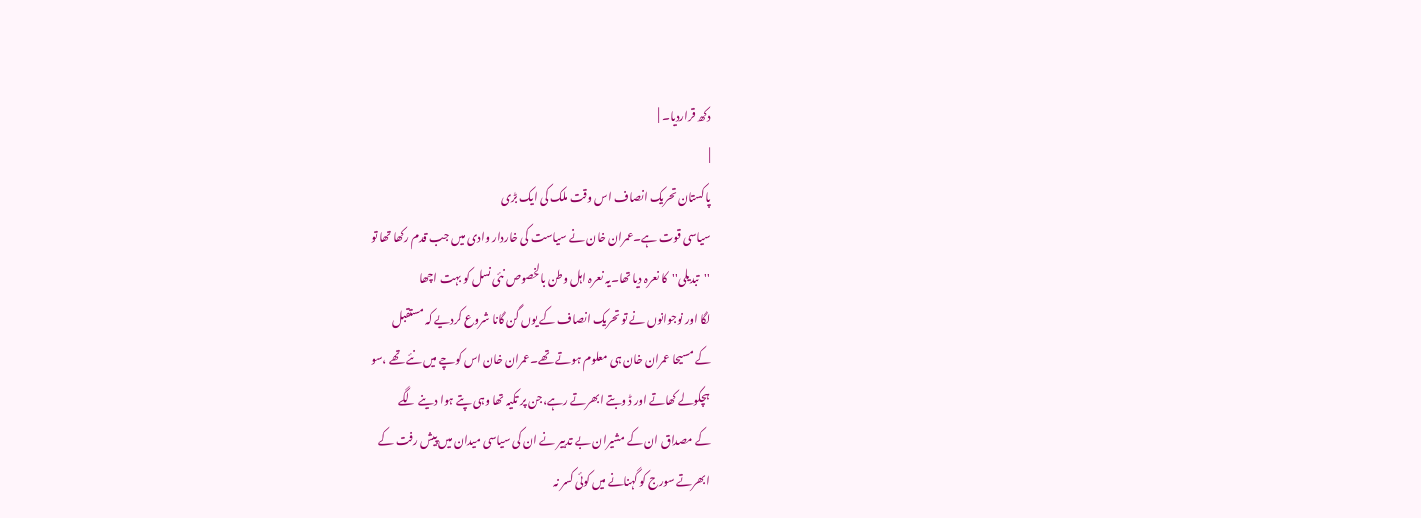دکھ قراردیا۔ |
|
پاکستان تحریک انصاف اس وقت ملک کی ایک بڑی
سیاسی قوت ہے۔عمران خان نے سیاست کی خاردار وادی میں جب قدم رکھا تھا تو
''تبدیلی''کا نعرہ دیا تھا۔یہ نعرہ اہل وطن بالخصوص نئی نسل کو بہت اچھا
لگا اور نوجوانوں نے تو تحریک انصاف کے یوں گن گانا شروع کردیے کہ مستقبل
کے مسیحا عمران خان ہی معلوم ہوتے تھے۔عمران خان اس کوچے میں نئے تھے ،سو
ہچکولے کھاتے اور ڈ وبتے ابھرتے رہے،جن پر تکیہ تھا وہی پتے ہوا دینے لگے
کے مصداق ان کے مشیران بے تدبیر نے ان کی سیاسی میدان میں پیش رفت کے
ابھرتے سورج کو گہنانے میں کوئی کسر نہ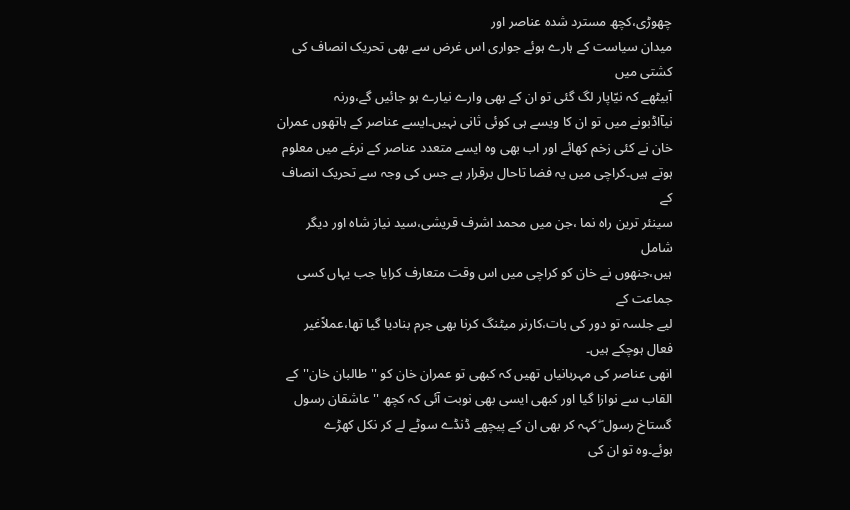چھوڑی،کچھ مسترد شدہ عناصر اور
میدان سیاست کے ہارے ہوئے جواری اس غرض سے بھی تحریک انصاف کی کشتی میں
آبیٹھے کہ نیّاپار لگ گئی تو ان کے بھی وارے نیارے ہو جائیں گے،ورنہ
نیآاڈبونے میں تو ان کا ویسے ہی کوئی ثانی نہیں۔ایسے عناصر کے ہاتھوں عمران
خان نے کئی زخم کھائے اور اب بھی وہ ایسے متعدد عناصر کے نرغے میں معلوم
ہوتے ہیں۔کراچی میں یہ فضا تاحال برقرار ہے جس کی وجہ سے تحریک انصاف کے
سینئر ترین راہ نما ،جن میں محمد اشرف قریشی،سید نیاز شاہ اور دیگر شامل
ہیں،جنھوں نے خان کو کراچی میں اس وقت متعارف کرایا جب یہاں کسی جماعت کے
لیے جلسہ تو دور کی بات،کارنر میٹنگ کرنا بھی جرم بنادیا گیا تھا،عملاًغیر
فعال ہوچکے ہیں۔
انھی عناصر کی مہربانیاں تھیں کہ کبھی تو عمران خان کو ''طالبان خان''کے
القاب سے نوازا گیا اور کبھی ایسی بھی نوبت آئی کہ کچھ ''عاشقان رسول
گستاخ رسول ۖ کہہ کر بھی ان کے پیچھے ڈنڈے سوٹے لے کر نکل کھڑے
ہوئے۔وہ تو ان کی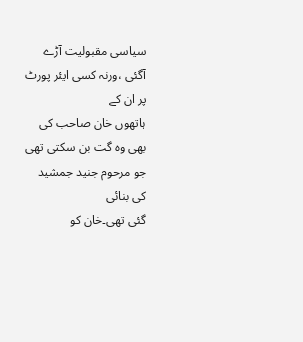سیاسی مقبولیت آڑے آگئی ،ورنہ کسی ایئر پورٹ پر ان کے
ہاتھوں خان صاحب کی بھی وہ گت بن سکتی تھی جو مرحوم جنید جمشید کی بنائی
گئی تھی۔خان کو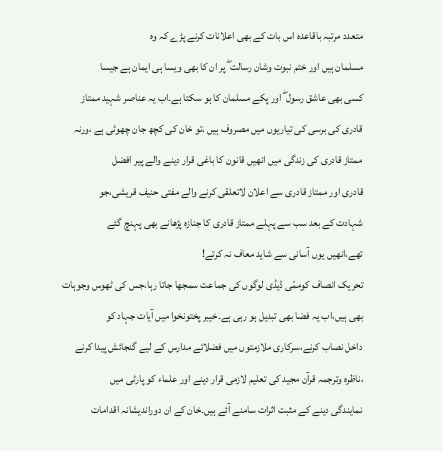متعدد مرتبہ باقاعدہ اس بات کے بھی اعلانات کرنے پڑے کہ وہ
مسلمان ہیں اور ختم نبوت وشان رسالت ۖ پر ان کا بھی ویسا ہی ایمان ہے جیسا
کسی بھی عاشق رسول ۖ اور پکے مسلمان کا ہو سکتا ہے۔اب یہ عناصر شہید ممتاز
قادری کی برسی کی تیاریوں میں مصروف ہیں ،تو خان کی کچھ جان چھوٹی ہے ،ورنہ
ممتاز قادری کی زندگی میں انھیں قانون کا باغی قرار دینے والے پیر افضل
قادری اور ممتاز قادری سے اعلان لاتعلقی کرنے والے مفتی حنیف قریشی،جو
شہادت کے بعد سب سے پہلے ممتاز قادری کا جنازہ پڑھانے بھی پہنچ گئے
تھے،انھیں یوں آسانی سے شاید معاف نہ کرتے!
تحریک انصاف کوممّی ڈیڈی لوگوں کی جماعت سمجھا جاتا رہا،جس کی ٹھوس وجوہات
بھی ہیں،اب یہ فضا بھی تبدیل ہو رہی ہے۔خیبر پختونخوا میں آیات جہاد کو
داخل نصاب کرنے،سرکاری ملازمتوں میں فضلائے مدارس کے لیے گنجائش پیدا کرنے
،ناظرہ وترجمہ قرآن مجید کی تعلیم لازمی قرار دینے اور علماء کو پارٹی میں
نمایندگی دینے کے مثبت اثرات سامنے آئے ہیں۔خان کے ان دوراندیشانہ اقدامات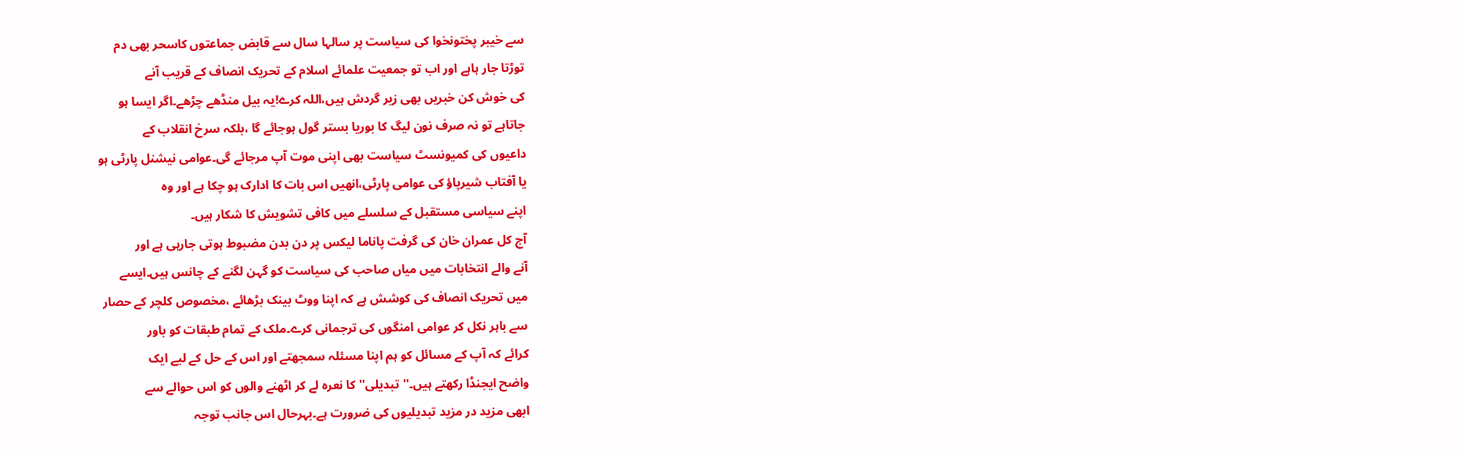سے خیبر پختونخوا کی سیاست پر سالہا سال سے قابض جماعتوں کاسحر بھی دم
توڑتا جار ہاہے اور اب تو جمعیت علمائے اسلام کے تحریک انصاف کے قریب آنے
کی خوش کن خبریں بھی زیر گردش ہیں،اللہ کرے!یہ بیل منڈھے چڑھے۔اگر ایسا ہو
جاتاہے تو نہ صرف نون لیگ کا بوریا بستر گول ہوجائے گا ،بلکہ سرخ انقلاب کے
داعیوں کی کمیونسٹ سیاست بھی اپنی موت آپ مرجائے گی۔عوامی نیشنل پارٹی ہو
یا آفتاب شیرپاؤ کی عوامی پارٹی،انھیں اس بات کا ادارک ہو چکا ہے اور وہ
اپنے سیاسی مستقبل کے سلسلے میں کافی تشویش کا شکار ہیں۔
آج کل عمران خان کی گرفت پاناما لیکس پر دن بدن مضبوط ہوتی جارہی ہے اور
آنے والے انتخابات میں میاں صاحب کی سیاست کو گہن لگنے کے چانس ہیں۔ایسے
میں تحریک انصاف کی کوشش ہے کہ اپنا ووٹ بینک بڑھائے ،مخصوص کلچر کے حصار
سے باہر نکل کر عوامی امنگوں کی ترجمانی کرے۔ملک کے تمام طبقات کو باور
کرائے کہ آپ کے مسائل کو ہم اپنا مسئلہ سمجھتے اور اس کے حل کے لیے ایک
واضح ایجنڈا رکھتے ہیں۔''تبدیلی''کا نعرہ لے کر اٹھنے والوں کو اس حوالے سے
ابھی مزید در مزید تبدیلیوں کی ضرورت ہے۔بہرحال اس جانب توجہ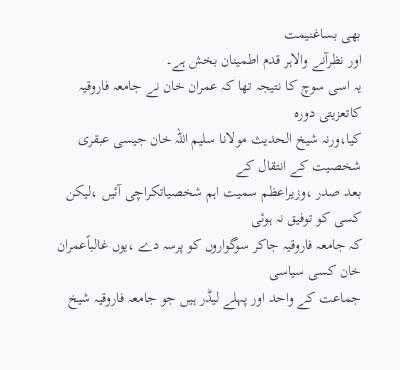بھی بساغنیمت
اور نظرآنے والاہر قدم اطمینان بخش ہے۔
یہ اسی سوچ کا نتیجہ تھا کہ عمران خان نے جامعہ فاروقیہ کاتعزیتی دورہ
کیا،ورنہ شیخ الحدیث مولانا سلیم اللہ خان جیسی عبقری شخصیت کے انتقال کے
بعد صدر ،وزیراعظم سمیت اہم شخصیاتکراچی آئیں ،لیکن کسی کو توفیق نہ ہوئی
کہ جامعہ فاروقیہ جاکر سوگواروں کو پرسہ دے ،یوں غالباًعمران خان کسی سیاسی
جماعت کے واحد اور پہلے لیڈر ہیں جو جامعہ فاروقیہ شیخ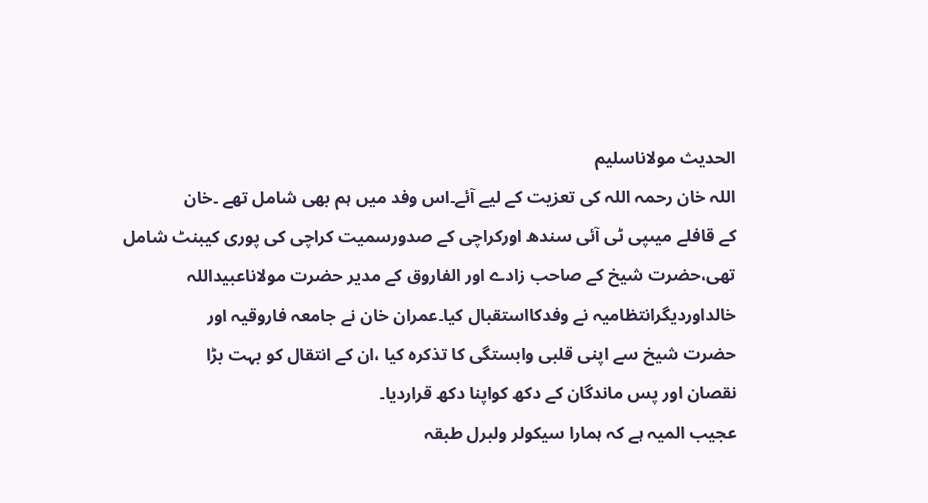الحدیث مولاناسلیم
اللہ خان رحمہ اللہ کی تعزیت کے لیے آئے۔اس وفد میں ہم بھی شامل تھے ۔خان
کے قافلے میںپی ٹی آئی سندھ اورکراچی کے صدورسمیت کراچی کی پوری کیبنٹ شامل
تھی،حضرت شیخ کے صاحب زادے اور الفاروق کے مدیر حضرت مولاناعبیداللہ
خالداوردیگرانتظامیہ نے وفدکااستقبال کیا۔عمران خان نے جامعہ فاروقیہ اور
حضرت شیخ سے اپنی قلبی وابستگی کا تذکرہ کیا ،ان کے انتقال کو بہت بڑا
نقصان اور پس ماندگان کے دکھ کواپنا دکھ قراردیا۔
عجیب المیہ ہے کہ ہمارا سیکولر ولبرل طبقہ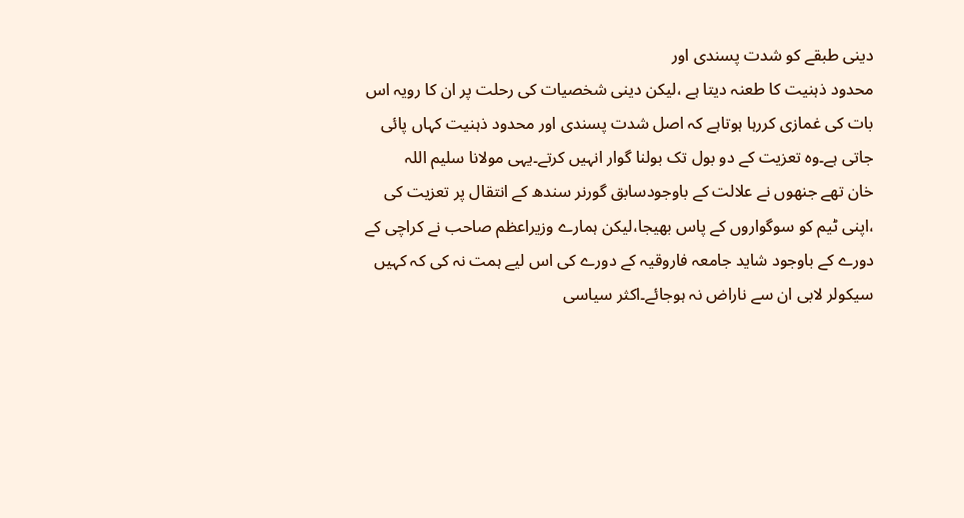دینی طبقے کو شدت پسندی اور
محدود ذہنیت کا طعنہ دیتا ہے ،لیکن دینی شخصیات کی رحلت پر ان کا رویہ اس
بات کی غمازی کررہا ہوتاہے کہ اصل شدت پسندی اور محدود ذہنیت کہاں پائی
جاتی ہے۔وہ تعزیت کے دو بول تک بولنا گوار انہیں کرتے۔یہی مولانا سلیم اللہ
خان تھے جنھوں نے علالت کے باوجودسابق گورنر سندھ کے انتقال پر تعزیت کی
،اپنی ٹیم کو سوگواروں کے پاس بھیجا،لیکن ہمارے وزیراعظم صاحب نے کراچی کے
دورے کے باوجود شاید جامعہ فاروقیہ کے دورے کی اس لیے ہمت نہ کی کہ کہیں
سیکولر لابی ان سے ناراض نہ ہوجائے۔اکثر سیاسی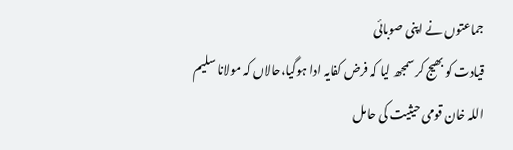جماعتوں نے اپنی صوبائی
قیادت کو بھیج کر سمجھ لیا کہ فرض کفایہ ادا ہوگیا،حالاں کہ مولانا سلیم
اللہ خان قومی حیثیت کی حامل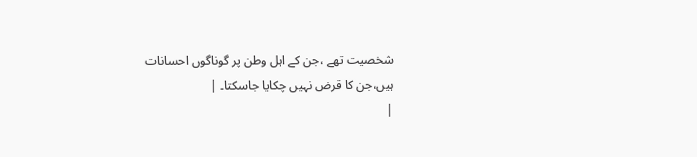شخصیت تھے ،جن کے اہل وطن پر گوناگوں احسانات
ہیں،جن کا قرض نہیں چکایا جاسکتا۔ |
|